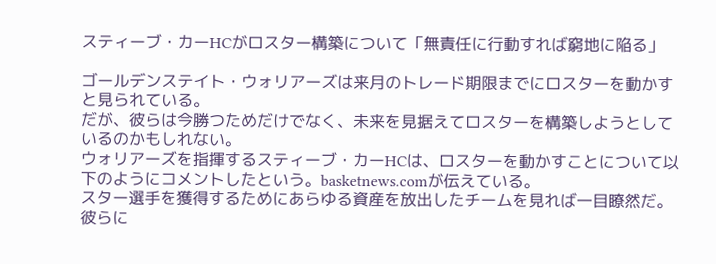スティーブ・カーHCがロスター構築について「無責任に行動すれば窮地に陥る」

ゴールデンステイト・ウォリアーズは来月のトレード期限までにロスターを動かすと見られている。
だが、彼らは今勝つためだけでなく、未来を見据えてロスターを構築しようとしているのかもしれない。
ウォリアーズを指揮するスティーブ・カーHCは、ロスターを動かすことについて以下のようにコメントしたという。basketnews.comが伝えている。
スター選手を獲得するためにあらゆる資産を放出したチームを見れば一目瞭然だ。
彼らに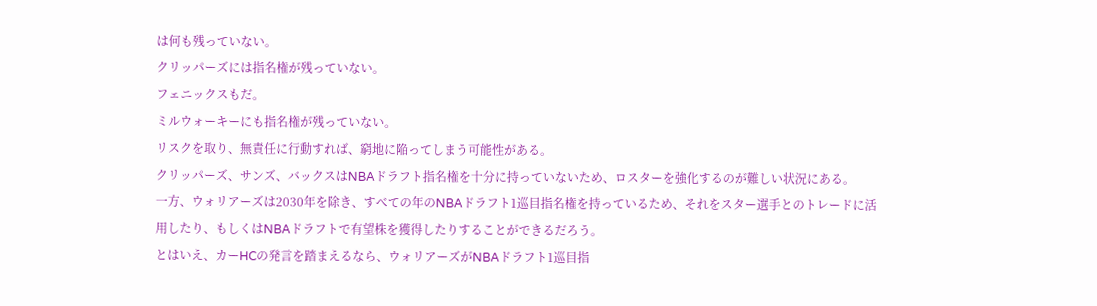は何も残っていない。
クリッパーズには指名権が残っていない。
フェニックスもだ。
ミルウォーキーにも指名権が残っていない。
リスクを取り、無責任に行動すれば、窮地に陥ってしまう可能性がある。
クリッパーズ、サンズ、バックスはNBAドラフト指名権を十分に持っていないため、ロスターを強化するのが難しい状況にある。
一方、ウォリアーズは2030年を除き、すべての年のNBAドラフト1巡目指名権を持っているため、それをスター選手とのトレードに活用したり、もしくはNBAドラフトで有望株を獲得したりすることができるだろう。
とはいえ、カーHCの発言を踏まえるなら、ウォリアーズがNBAドラフト1巡目指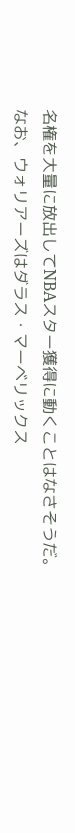名権を大量に放出してNBAスター獲得に動くことはなさそうだ。
なお、ウォリアーズはダラス・マーベリックス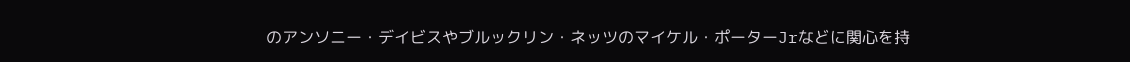のアンソニー・デイビスやブルックリン・ネッツのマイケル・ポーターJrなどに関心を持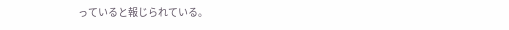っていると報じられている。